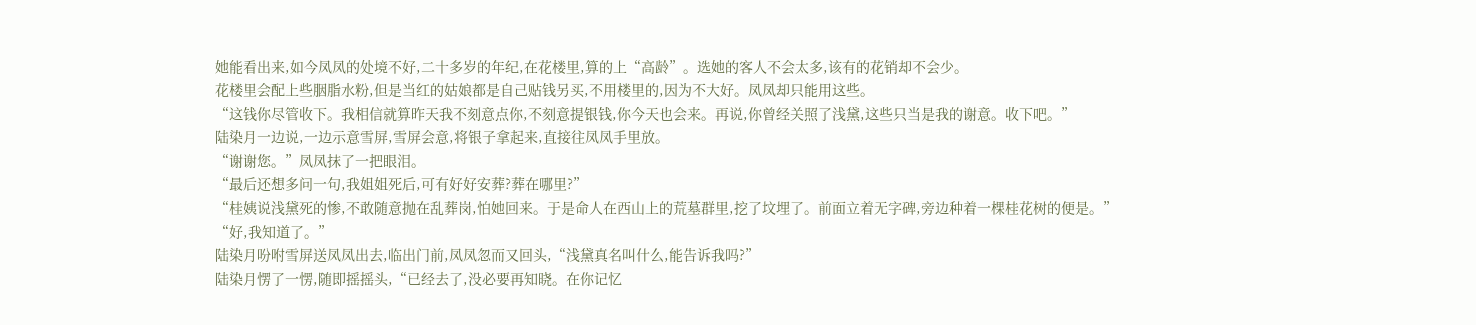她能看出来,如今凤凤的处境不好,二十多岁的年纪,在花楼里,算的上“高龄”。选她的客人不会太多,该有的花销却不会少。
花楼里会配上些胭脂水粉,但是当红的姑娘都是自己贴钱另买,不用楼里的,因为不大好。凤凤却只能用这些。
“这钱你尽管收下。我相信就算昨天我不刻意点你,不刻意提银钱,你今天也会来。再说,你曾经关照了浅黛,这些只当是我的谢意。收下吧。”
陆染月一边说,一边示意雪屏,雪屏会意,将银子拿起来,直接往凤凤手里放。
“谢谢您。”凤凤抹了一把眼泪。
“最后还想多问一句,我姐姐死后,可有好好安葬?葬在哪里?”
“桂姨说浅黛死的惨,不敢随意抛在乱葬岗,怕她回来。于是命人在西山上的荒墓群里,挖了坟埋了。前面立着无字碑,旁边种着一棵桂花树的便是。”
“好,我知道了。”
陆染月吩咐雪屏送凤凤出去,临出门前,凤凤忽而又回头,“浅黛真名叫什么,能告诉我吗?”
陆染月愣了一愣,随即摇摇头,“已经去了,没必要再知晓。在你记忆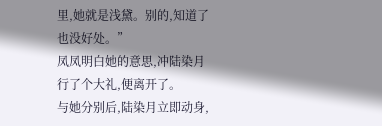里,她就是浅黛。别的,知道了也没好处。”
凤凤明白她的意思,冲陆染月行了个大礼,便离开了。
与她分别后,陆染月立即动身,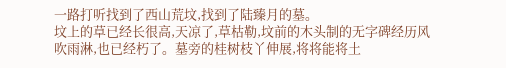一路打听找到了西山荒坟,找到了陆臻月的墓。
坟上的草已经长很高,天凉了,草枯勒,坟前的木头制的无字碑经历风吹雨淋,也已经朽了。墓旁的桂树枝丫伸展,将将能将土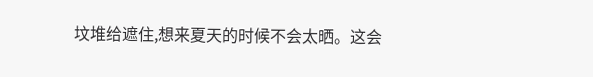坟堆给遮住,想来夏天的时候不会太晒。这会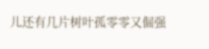儿还有几片树叶孤零零又倔强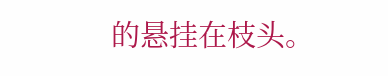的悬挂在枝头。